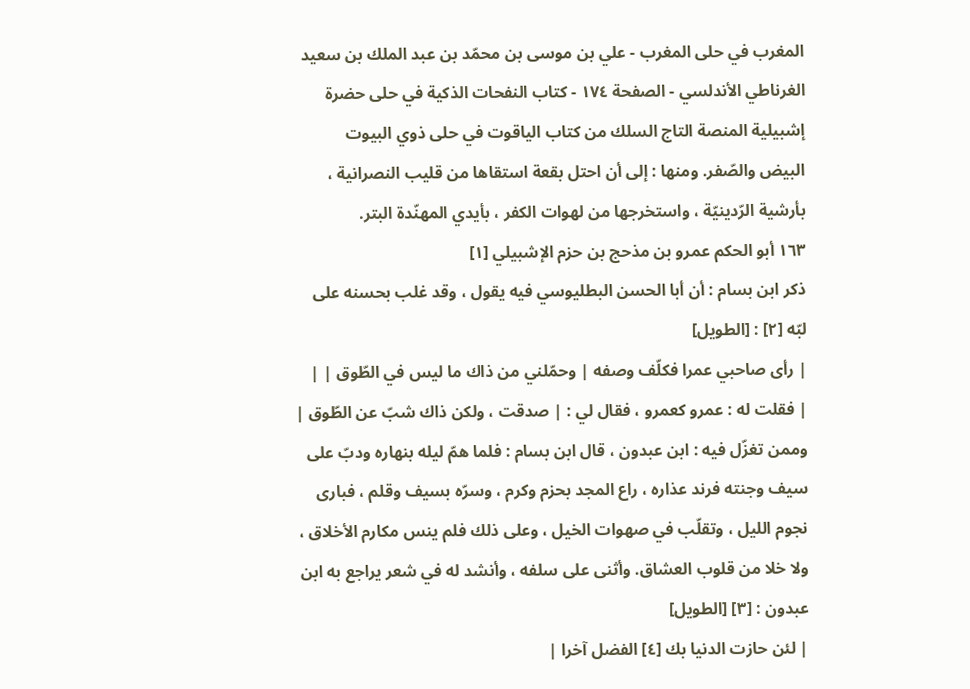المغرب في حلى المغرب - علي بن موسى بن محمّد بن عبد الملك بن سعيد الغرناطي الأندلسي - الصفحة ١٧٤ - كتاب النفحات الذكية في حلى حضرة إشبيلية المنصة التاج السلك من كتاب الياقوت في حلى ذوي البيوت
البيض والصّفر. ومنها : إلى أن احتل بقعة استقاها من قليب النصرانية ، بأرشية الرّدينيّة ، واستخرجها من لهوات الكفر ، بأيدي المهنّدة البتر.
١٦٣ أبو الحكم عمرو بن مذحج بن حزم الإشبيلي [١]
ذكر ابن بسام : أن أبا الحسن البطليوسي فيه يقول ، وقد غلب بحسنه على لبّه [٢] : [الطويل]
| رأى صاحبي عمرا فكلّف وصفه | وحمّلني من ذاك ما ليس في الطّوق | |
| فقلت له : عمرو كعمرو ، فقال لي : | صدقت ، ولكن ذاك شبّ عن الطّوق |
وممن تغزّل فيه : ابن عبدون ، قال ابن بسام : فلما همّ ليله بنهاره ودبّ على سيف وجنته فرند عذاره ، راع المجد بحزم وكرم ، وسرّه بسيف وقلم ، فبارى نجوم الليل ، وتقلّب في صهوات الخيل ، وعلى ذلك فلم ينس مكارم الأخلاق ، ولا خلا من قلوب العشاق. وأثنى على سلفه ، وأنشد له في شعر يراجع به ابن عبدون : [٣] [الطويل]
| لئن حازت الدنيا بك [٤] الفضل آخرا |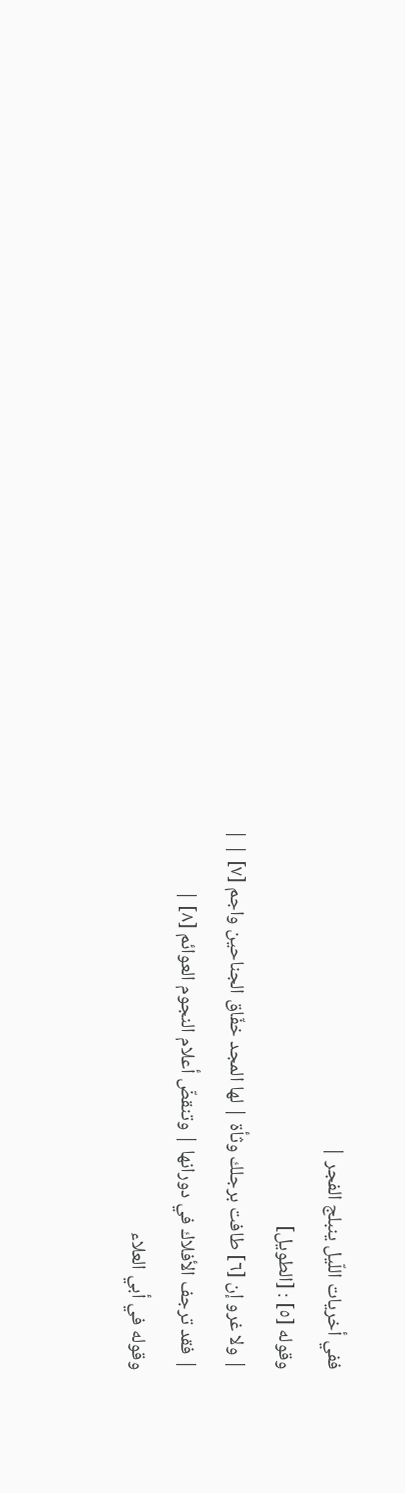ففي أخريات اللّيل ينبلج الفجر |
وقوله [٥] : [الطويل]
| ولا غرو إن [٦] طافت برجلك وثأة | لها المجد خفّاق الجناحين واجم [٧] | |
| فقد ترجف الأفلاك في دورانها | وتنقضّ أعلام النجوم العوائم [٨] |
وقوله في أبي العلاء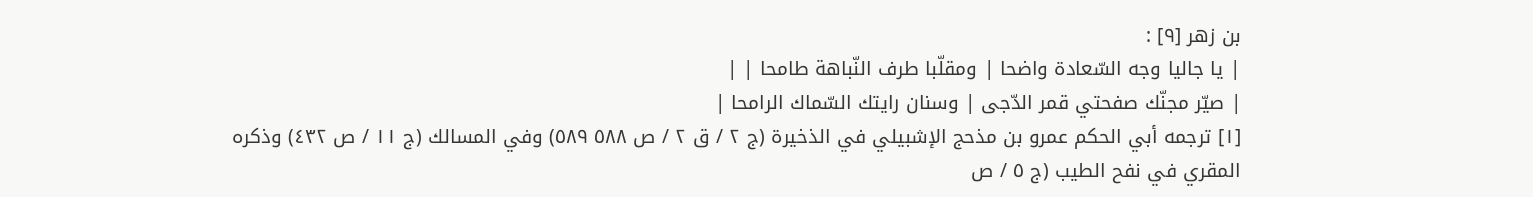بن زهر [٩] :
| يا جاليا وجه السّعادة واضحا | ومقلّبا طرف النّباهة طامحا | |
| صيّر مجنّك صفحتي قمر الدّجى | وسنان رايتك السّماك الرامحا |
[١] ترجمه أبي الحكم عمرو بن مذحج الإشبيلي في الذخيرة (ج ٢ / ق ٢ / ص ٥٨٨ ٥٨٩) وفي المسالك (ج ١١ / ص ٤٣٢) وذكره المقري في نفح الطيب (ج ٥ / ص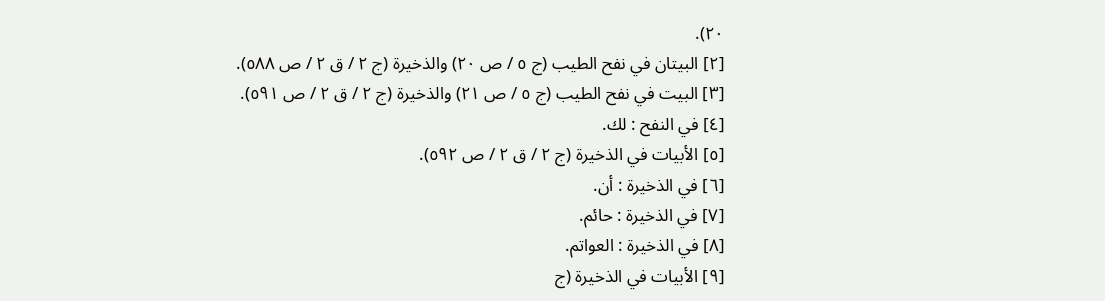٢٠).
[٢] البيتان في نفح الطيب (ج ٥ / ص ٢٠) والذخيرة (ج ٢ / ق ٢ / ص ٥٨٨).
[٣] البيت في نفح الطيب (ج ٥ / ص ٢١) والذخيرة (ج ٢ / ق ٢ / ص ٥٩١).
[٤] في النفح : لك.
[٥] الأبيات في الذخيرة (ج ٢ / ق ٢ / ص ٥٩٢).
[٦] في الذخيرة : أن.
[٧] في الذخيرة : حائم.
[٨] في الذخيرة : العواتم.
[٩] الأبيات في الذخيرة (ج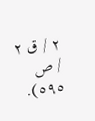٢ / ق ٢ / ص ٥٩٥).